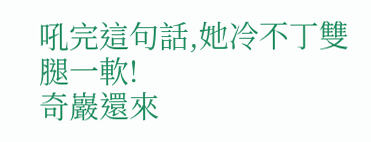吼完這句話,她冷不丁雙腿一軟!
奇巖還來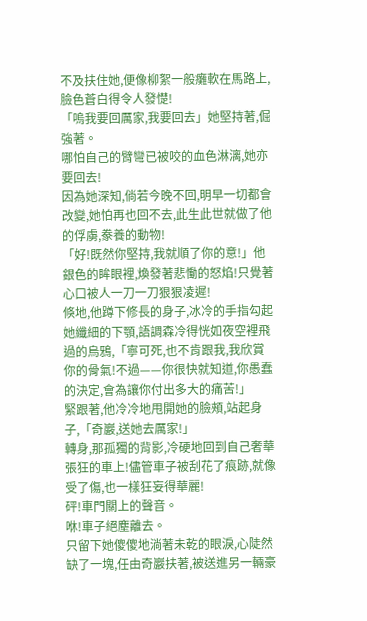不及扶住她,便像柳絮一般癱軟在馬路上,臉色蒼白得令人發憷!
「嗚我要回厲家,我要回去」她堅持著,倔強著。
哪怕自己的臂彎已被咬的血色淋漓,她亦要回去!
因為她深知,倘若今晚不回,明早一切都會改變,她怕再也回不去,此生此世就做了他的俘虜,豢養的動物!
「好!既然你堅持,我就順了你的意!」他銀色的眸眼裡,煥發著悲慟的怒焰!只覺著心口被人一刀一刀狠狠凌遲!
倏地,他蹲下修長的身子,冰冷的手指勾起她纖細的下顎,語調森冷得恍如夜空裡飛過的烏鴉,「寧可死,也不肯跟我,我欣賞你的骨氣!不過——你很快就知道,你愚蠢的決定,會為讓你付出多大的痛苦!」
緊跟著,他冷冷地甩開她的臉頰,站起身子,「奇巖,送她去厲家!」
轉身,那孤獨的背影,冷硬地回到自己奢華張狂的車上!儘管車子被刮花了痕跡,就像受了傷,也一樣狂妄得華麗!
砰!車門關上的聲音。
咻!車子絕塵離去。
只留下她傻傻地淌著未乾的眼淚,心陡然缺了一塊,任由奇巖扶著,被送進另一輛豪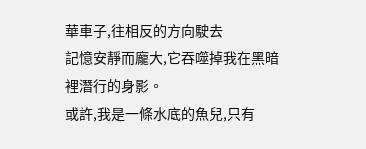華車子,往相反的方向駛去
記憶安靜而龐大,它吞噬掉我在黑暗裡潛行的身影。
或許,我是一條水底的魚兒,只有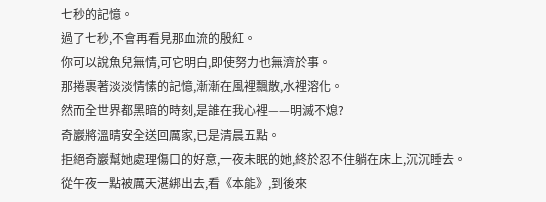七秒的記憶。
過了七秒,不會再看見那血流的殷紅。
你可以說魚兒無情,可它明白,即使努力也無濟於事。
那捲裹著淡淡情愫的記憶,漸漸在風裡飄散,水裡溶化。
然而全世界都黑暗的時刻,是誰在我心裡——明滅不熄?
奇巖將溫晴安全送回厲家,已是清晨五點。
拒絕奇巖幫她處理傷口的好意,一夜未眠的她,終於忍不住躺在床上,沉沉睡去。
從午夜一點被厲天湛綁出去,看《本能》,到後來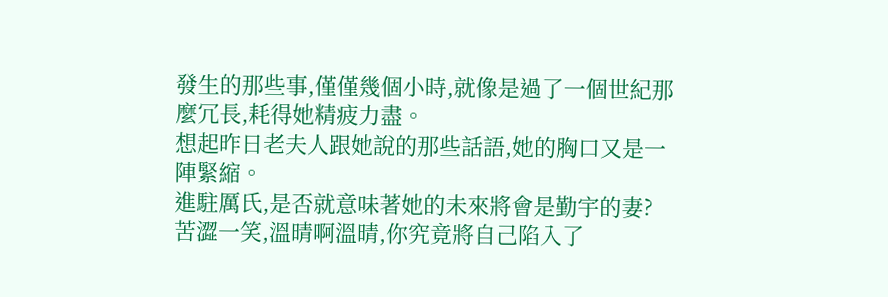發生的那些事,僅僅幾個小時,就像是過了一個世紀那麼冗長,耗得她精疲力盡。
想起昨日老夫人跟她說的那些話語,她的胸口又是一陣緊縮。
進駐厲氏,是否就意味著她的未來將會是勤宇的妻?
苦澀一笑,溫晴啊溫晴,你究竟將自己陷入了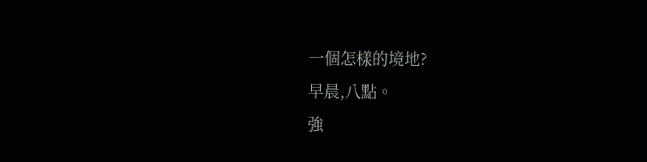一個怎樣的境地?
早晨,八點。
強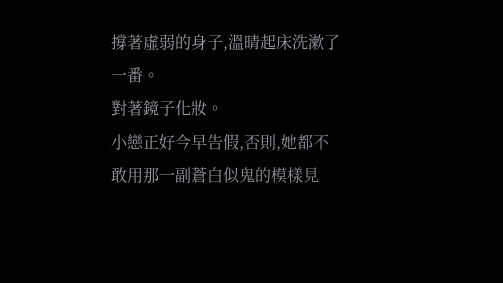撐著虛弱的身子,溫晴起床洗漱了一番。
對著鏡子化妝。
小戀正好今早告假,否則,她都不敢用那一副蒼白似鬼的模樣見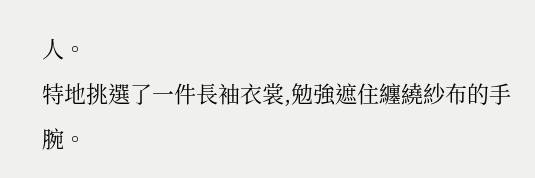人。
特地挑選了一件長袖衣裳,勉強遮住纏繞紗布的手腕。